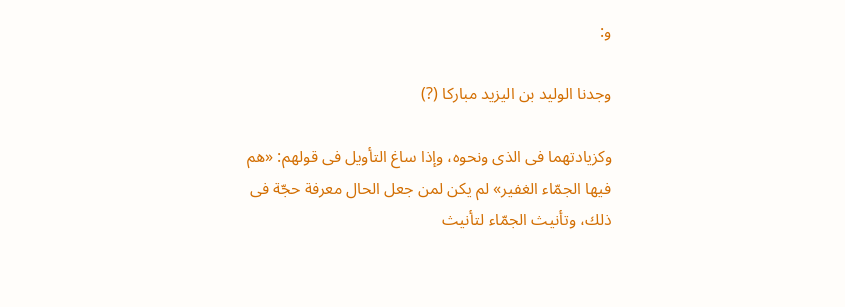و:

وجدنا الوليد بن اليزيد مباركا (?)

وكزيادتهما فى الذى ونحوه، وإذا ساغ التأويل فى قولهم: «هم فيها الجمّاء الغفير» لم يكن لمن جعل الحال معرفة حجّة فى ذلك، وتأنيث الجمّاء لتأنيث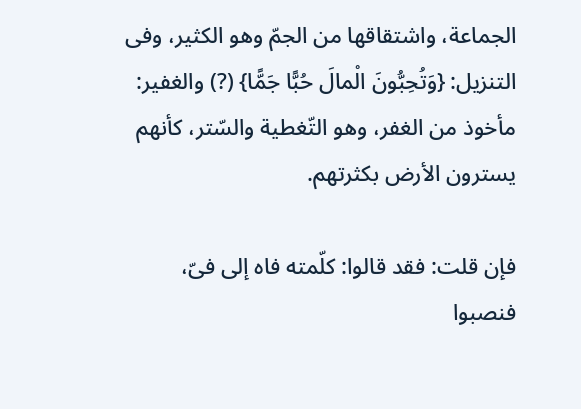الجماعة، واشتقاقها من الجمّ وهو الكثير، وفى التنزيل: {وَتُحِبُّونَ الْمالَ حُبًّا جَمًّا} (?) والغفير: مأخوذ من الغفر، وهو التّغطية والسّتر، كأنهم يسترون الأرض بكثرتهم.

فإن قلت: فقد قالوا: كلّمته فاه إلى فىّ، فنصبوا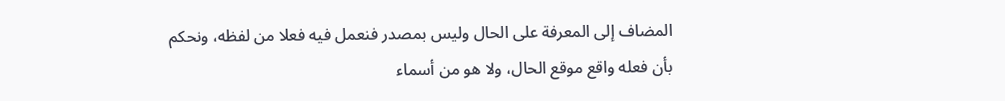المضاف إلى المعرفة على الحال وليس بمصدر فنعمل فيه فعلا من لفظه، ونحكم بأن فعله واقع موقع الحال، ولا هو من أسماء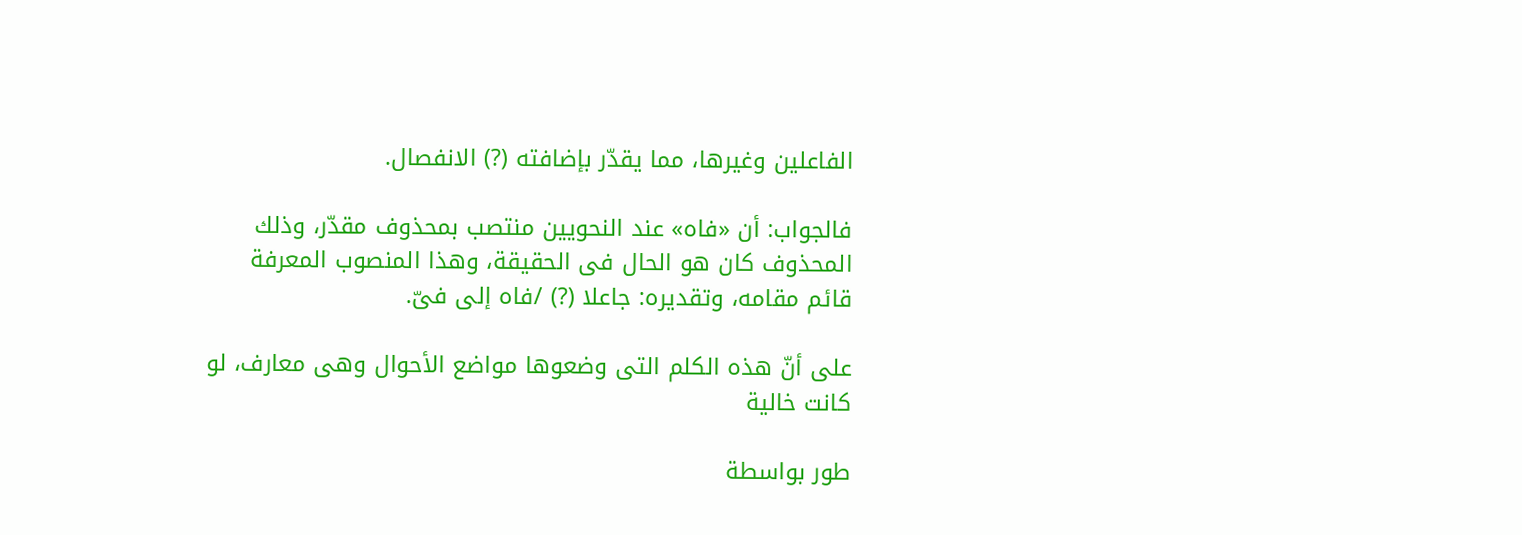الفاعلين وغيرها، مما يقدّر بإضافته (?) الانفصال.

فالجواب: أن «فاه» عند النحويين منتصب بمحذوف مقدّر، وذلك المحذوف كان هو الحال فى الحقيقة، وهذا المنصوب المعرفة قائم مقامه، وتقديره: جاعلا (?) /فاه إلى فىّ.

على أنّ هذه الكلم التى وضعوها مواضع الأحوال وهى معارف، لو كانت خالية

طور بواسطة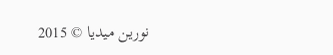نورين ميديا © 2015